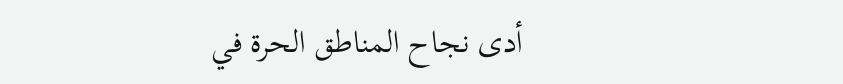أدى نجاح المناطق الحرة في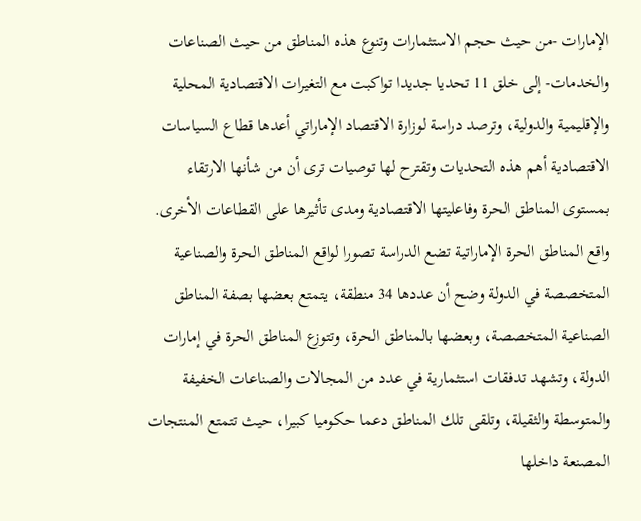الإمارات -من حيث حجم الاستثمارات وتنوع هذه المناطق من حيث الصناعات والخدمات- إلى خلق 11 تحديا جديدا تواكبت مع التغيرات الاقتصادية المحلية والإقليمية والدولية، وترصد دراسة لوزارة الاقتصاد الإماراتي أعدها قطاع السياسات الاقتصادية أهم هذه التحديات وتقترح لها توصيات ترى أن من شأنها الارتقاء بمستوى المناطق الحرة وفاعليتها الاقتصادية ومدى تأثيرها على القطاعات الأخرى.
واقع المناطق الحرة الإماراتية تضع الدراسة تصورا لواقع المناطق الحرة والصناعية المتخصصة في الدولة وضح أن عددها 34 منطقة، يتمتع بعضها بصفة المناطق الصناعية المتخصصة، وبعضها بالمناطق الحرة، وتتوزع المناطق الحرة في إمارات الدولة، وتشهد تدفقات استثمارية في عدد من المجالات والصناعات الخفيفة والمتوسطة والثقيلة، وتلقى تلك المناطق دعما حكوميا كبيرا، حيث تتمتع المنتجات المصنعة داخلها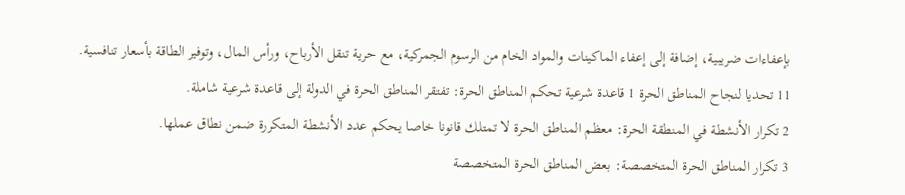بإعفاءات ضريبية، إضافة إلى إعفاء الماكينات والمواد الخام من الرسوم الجمركية، مع حرية تنقل الأرباح، ورأس المال، وتوفير الطاقة بأسعار تنافسية.
11 تحديا لنجاح المناطق الحرة 1 قاعدة شرعية تحكم المناطق الحرة: تفتقر المناطق الحرة في الدولة إلى قاعدة شرعية شاملة.
2 تكرار الأنشطة في المنطقة الحرة: معظم المناطق الحرة لا تمتلك قانونا خاصا يحكم عدد الأنشطة المتكررة ضمن نطاق عملها.
3 تكرار المناطق الحرة المتخصصة: بعض المناطق الحرة المتخصصة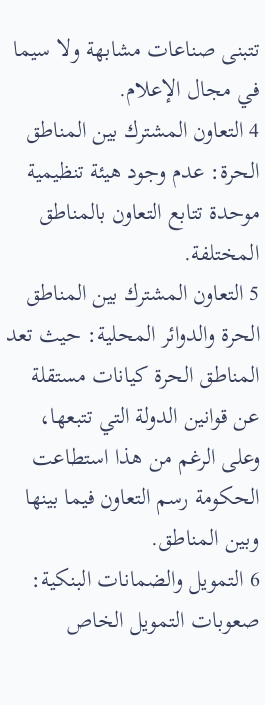تتبنى صناعات مشابهة ولا سيما في مجال الإعلام.
4 التعاون المشترك بين المناطق الحرة: عدم وجود هيئة تنظيمية موحدة تتابع التعاون بالمناطق المختلفة.
5 التعاون المشترك بين المناطق الحرة والدوائر المحلية: حيث تعد المناطق الحرة كيانات مستقلة عن قوانين الدولة التي تتبعها، وعلى الرغم من هذا استطاعت الحكومة رسم التعاون فيما بينها وبين المناطق.
6 التمويل والضمانات البنكية: صعوبات التمويل الخاص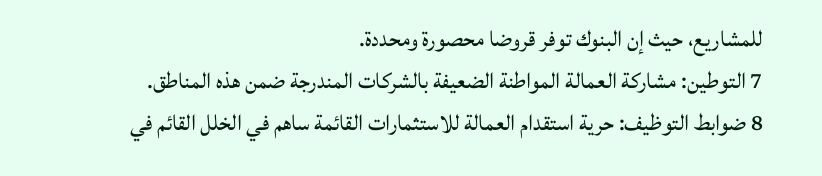للمشاريع، حيث إن البنوك توفر قروضا محصورة ومحددة.
7 التوطين: مشاركة العمالة المواطنة الضعيفة بالشركات المندرجة ضمن هذه المناطق.
8 ضوابط التوظيف: حرية استقدام العمالة للاستثمارات القائمة ساهم في الخلل القائم في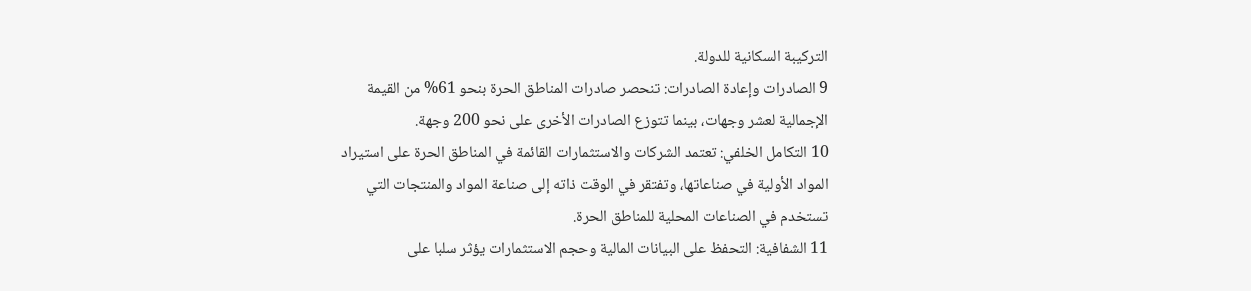التركيبة السكانية للدولة.
9 الصادرات وإعادة الصادرات: تنحصر صادرات المناطق الحرة بنحو 61% من القيمة الإجمالية لعشر وجهات، بينما تتوزع الصادرات الأخرى على نحو 200 وجهة.
10 التكامل الخلفي: تعتمد الشركات والاستثمارات القائمة في المناطق الحرة على استيراد المواد الأولية في صناعاتها، وتفتقر في الوقت ذاته إلى صناعة المواد والمنتجات التي تستخدم في الصناعات المحلية للمناطق الحرة.
11 الشفافية: التحفظ على البيانات المالية وحجم الاستثمارات يؤثر سلبا على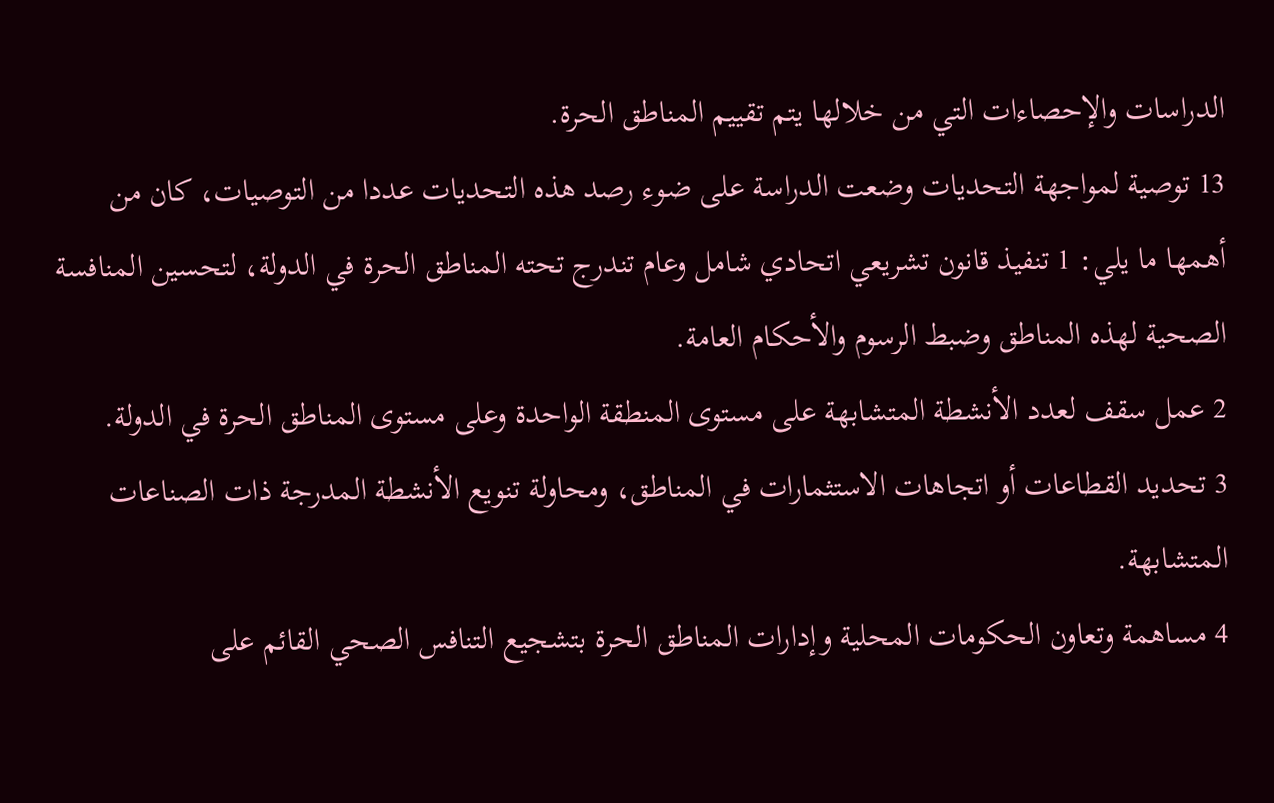الدراسات والإحصاءات التي من خلالها يتم تقييم المناطق الحرة.
13 توصية لمواجهة التحديات وضعت الدراسة على ضوء رصد هذه التحديات عددا من التوصيات، كان من أهمها ما يلي: 1 تنفيذ قانون تشريعي اتحادي شامل وعام تندرج تحته المناطق الحرة في الدولة، لتحسين المنافسة الصحية لهذه المناطق وضبط الرسوم والأحكام العامة.
2 عمل سقف لعدد الأنشطة المتشابهة على مستوى المنطقة الواحدة وعلى مستوى المناطق الحرة في الدولة.
3 تحديد القطاعات أو اتجاهات الاستثمارات في المناطق، ومحاولة تنويع الأنشطة المدرجة ذات الصناعات المتشابهة.
4 مساهمة وتعاون الحكومات المحلية وإدارات المناطق الحرة بتشجيع التنافس الصحي القائم على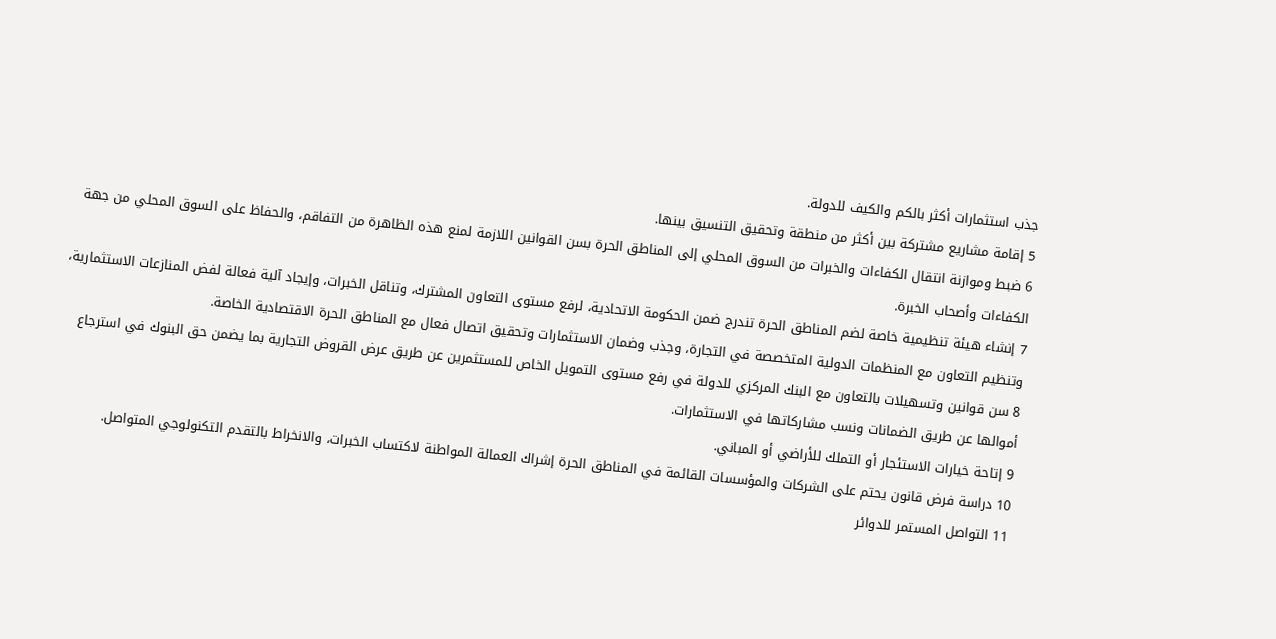جذب استثمارات أكثر بالكم والكيف للدولة.
5 إقامة مشاريع مشتركة بين أكثر من منطقة وتحقيق التنسيق بينها.
6 ضبط وموازنة انتقال الكفاءات والخبرات من السوق المحلي إلى المناطق الحرة بسن القوانين اللازمة لمنع هذه الظاهرة من التفاقم، والحفاظ على السوق المحلي من جهة الكفاءات وأصحاب الخبرة.
7 إنشاء هيئة تنظيمية خاصة لضم المناطق الحرة تندرج ضمن الحكومة الاتحادية، لرفع مستوى التعاون المشترك، وتناقل الخبرات، وإيجاد آلية فعالة لفض المنازعات الاستثمارية، وتنظيم التعاون مع المنظمات الدولية المتخصصة في التجارة، وجذب وضمان الاستثمارات وتحقيق اتصال فعال مع المناطق الحرة الاقتصادية الخاصة.
8 سن قوانين وتسهيلات بالتعاون مع البنك المركزي للدولة في رفع مستوى التمويل الخاص للمستثمرين عن طريق عرض القروض التجارية بما يضمن حق البنوك في استرجاع أموالها عن طريق الضمانات ونسب مشاركاتها في الاستثمارات.
9 إتاحة خيارات الاستئجار أو التملك للأراضي أو المباني.
10 دراسة فرض قانون يحتم على الشركات والمؤسسات القائمة في المناطق الحرة إشراك العمالة المواطنة لاكتساب الخبرات، والانخراط بالتقدم التكنولوجي المتواصل.
11 التواصل المستمر للدوائر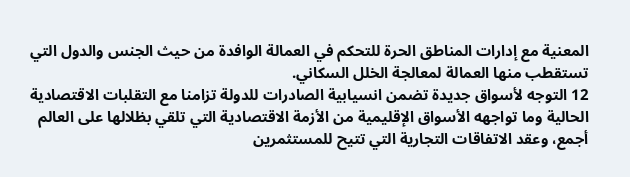المعنية مع إدارات المناطق الحرة للتحكم في العمالة الوافدة من حيث الجنس والدول التي تستقطب منها العمالة لمعالجة الخلل السكاني.
12 التوجه لأسواق جديدة تضمن انسيابية الصادرات للدولة تزامنا مع التقلبات الاقتصادية الحالية وما تواجهه الأسواق الإقليمية من الأزمة الاقتصادية التي تلقي بظلالها على العالم أجمع، وعقد الاتفاقات التجارية التي تتيح للمستثمرين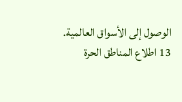الوصول إلى الأسواق العالمية.
13 اطلاع المناطق الحرة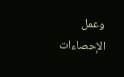وعمل الإحصاءات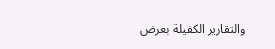والتقارير الكفيلة بعرض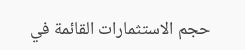حجم الاستثمارات القائمة في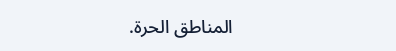المناطق الحرة.